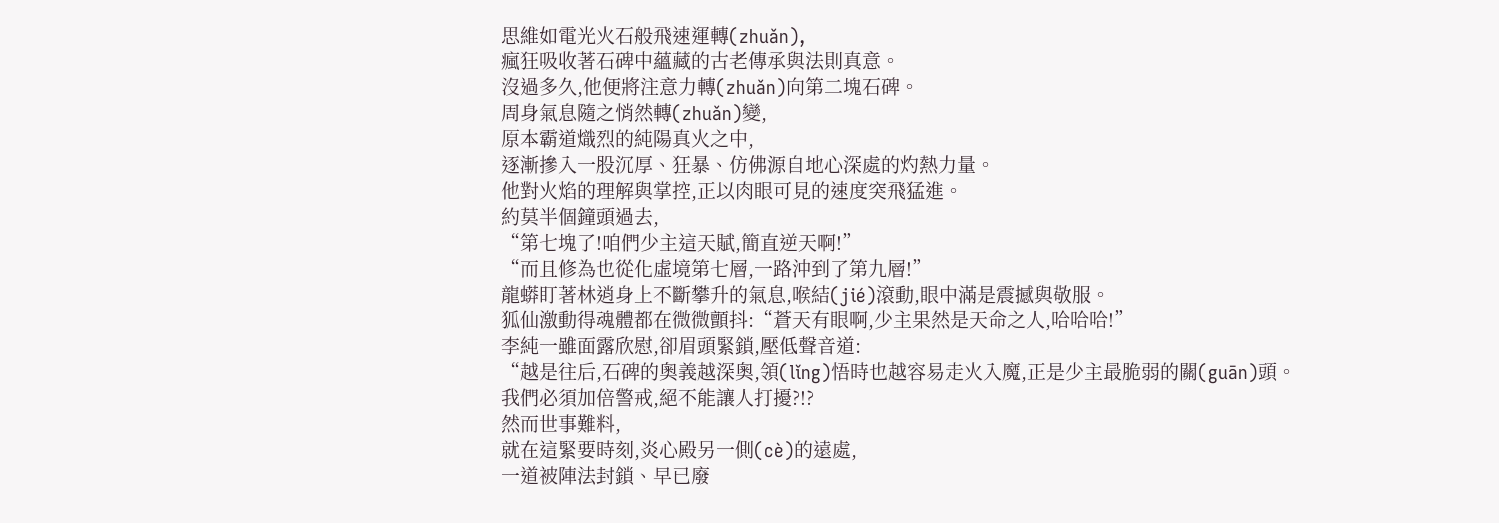思維如電光火石般飛速運轉(zhuǎn),
瘋狂吸收著石碑中蘊藏的古老傳承與法則真意。
沒過多久,他便將注意力轉(zhuǎn)向第二塊石碑。
周身氣息隨之悄然轉(zhuǎn)變,
原本霸道熾烈的純陽真火之中,
逐漸摻入一股沉厚、狂暴、仿佛源自地心深處的灼熱力量。
他對火焰的理解與掌控,正以肉眼可見的速度突飛猛進。
約莫半個鐘頭過去,
“第七塊了!咱們少主這天賦,簡直逆天啊!”
“而且修為也從化虛境第七層,一路沖到了第九層!”
龍蟒盯著林逍身上不斷攀升的氣息,喉結(jié)滾動,眼中滿是震撼與敬服。
狐仙激動得魂體都在微微顫抖:“蒼天有眼啊,少主果然是天命之人,哈哈哈!”
李純一雖面露欣慰,卻眉頭緊鎖,壓低聲音道:
“越是往后,石碑的奧義越深奧,領(lǐng)悟時也越容易走火入魔,正是少主最脆弱的關(guān)頭。我們必須加倍警戒,絕不能讓人打擾?!?
然而世事難料,
就在這緊要時刻,炎心殿另一側(cè)的遠處,
一道被陣法封鎖、早已廢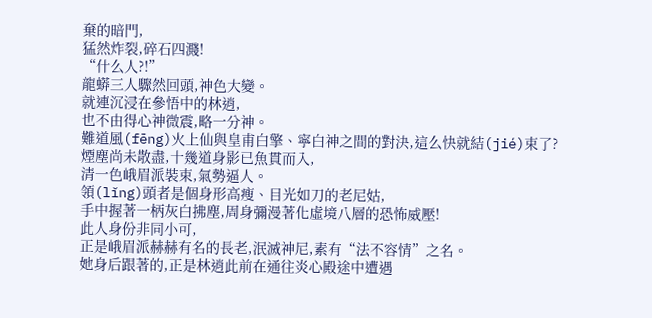棄的暗門,
猛然炸裂,碎石四濺!
“什么人?!”
龍蟒三人驟然回頭,神色大變。
就連沉浸在參悟中的林逍,
也不由得心神微震,略一分神。
難道風(fēng)火上仙與皇甫白擎、寧白神之間的對決,這么快就結(jié)束了?
煙塵尚未散盡,十幾道身影已魚貫而入,
清一色峨眉派裝束,氣勢逼人。
領(lǐng)頭者是個身形高瘦、目光如刀的老尼姑,
手中握著一柄灰白拂塵,周身彌漫著化虛境八層的恐怖威壓!
此人身份非同小可,
正是峨眉派赫赫有名的長老,泯滅神尼,素有“法不容情”之名。
她身后跟著的,正是林逍此前在通往炎心殿途中遭遇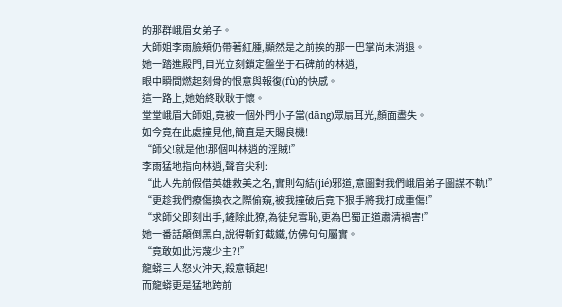的那群峨眉女弟子。
大師姐李雨臉頰仍帶著紅腫,顯然是之前挨的那一巴掌尚未消退。
她一踏進殿門,目光立刻鎖定盤坐于石碑前的林逍,
眼中瞬間燃起刻骨的恨意與報復(fù)的快感。
這一路上,她始終耿耿于懷。
堂堂峨眉大師姐,竟被一個外門小子當(dāng)眾扇耳光,顏面盡失。
如今竟在此處撞見他,簡直是天賜良機!
“師父!就是他!那個叫林逍的淫賊!”
李雨猛地指向林逍,聲音尖利:
“此人先前假借英雄救美之名,實則勾結(jié)邪道,意圖對我們峨眉弟子圖謀不軌!”
“更趁我們療傷換衣之際偷窺,被我撞破后竟下狠手將我打成重傷!”
“求師父即刻出手,鏟除此獠,為徒兒雪恥,更為巴蜀正道肅清禍害!”
她一番話顛倒黑白,說得斬釘截鐵,仿佛句句屬實。
“竟敢如此污蔑少主?!”
龍蟒三人怒火沖天,殺意頓起!
而龍蟒更是猛地跨前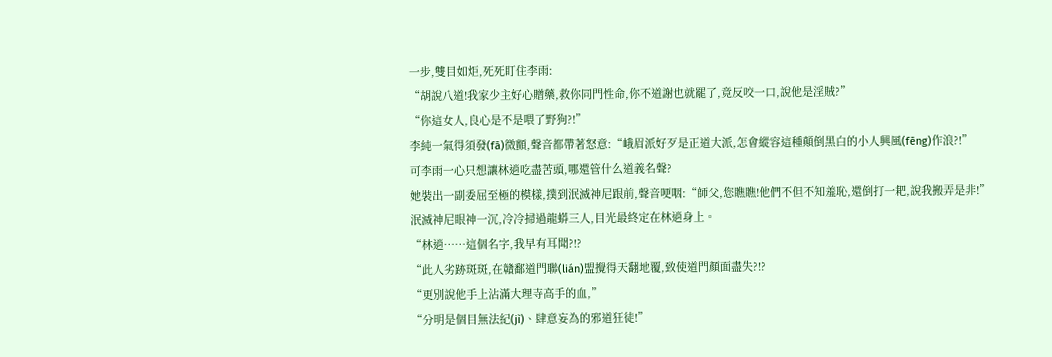一步,雙目如炬,死死盯住李雨:
“胡說八道!我家少主好心贈藥,救你同門性命,你不道謝也就罷了,竟反咬一口,說他是淫賊?”
“你這女人,良心是不是喂了野狗?!”
李純一氣得須發(fā)微顫,聲音都帶著怒意:“峨眉派好歹是正道大派,怎會縱容這種顛倒黑白的小人興風(fēng)作浪?!”
可李雨一心只想讓林逍吃盡苦頭,哪還管什么道義名聲?
她裝出一副委屈至極的模樣,撲到泯滅神尼跟前,聲音哽咽:“師父,您瞧瞧!他們不但不知羞恥,還倒打一耙,說我搬弄是非!”
泯滅神尼眼神一沉,冷冷掃過龍蟒三人,目光最終定在林逍身上。
“林逍……這個名字,我早有耳聞?!?
“此人劣跡斑斑,在贛鄱道門聯(lián)盟攪得天翻地覆,致使道門顏面盡失?!?
“更別說他手上沾滿大理寺高手的血,”
“分明是個目無法紀(jì)、肆意妄為的邪道狂徒!”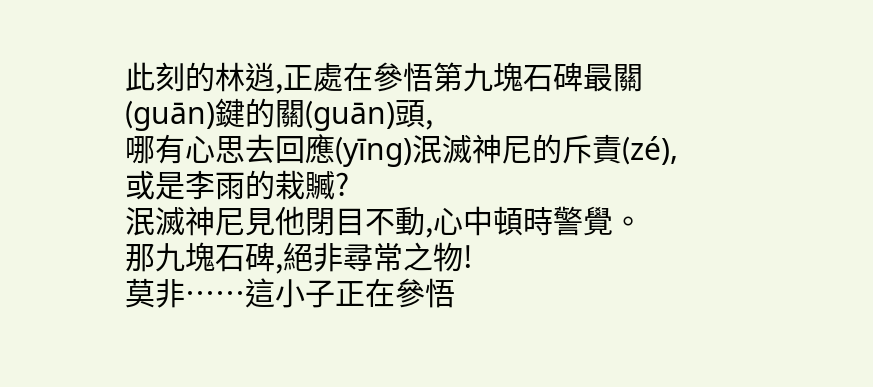此刻的林逍,正處在參悟第九塊石碑最關(guān)鍵的關(guān)頭,
哪有心思去回應(yīng)泯滅神尼的斥責(zé),或是李雨的栽贓?
泯滅神尼見他閉目不動,心中頓時警覺。
那九塊石碑,絕非尋常之物!
莫非……這小子正在參悟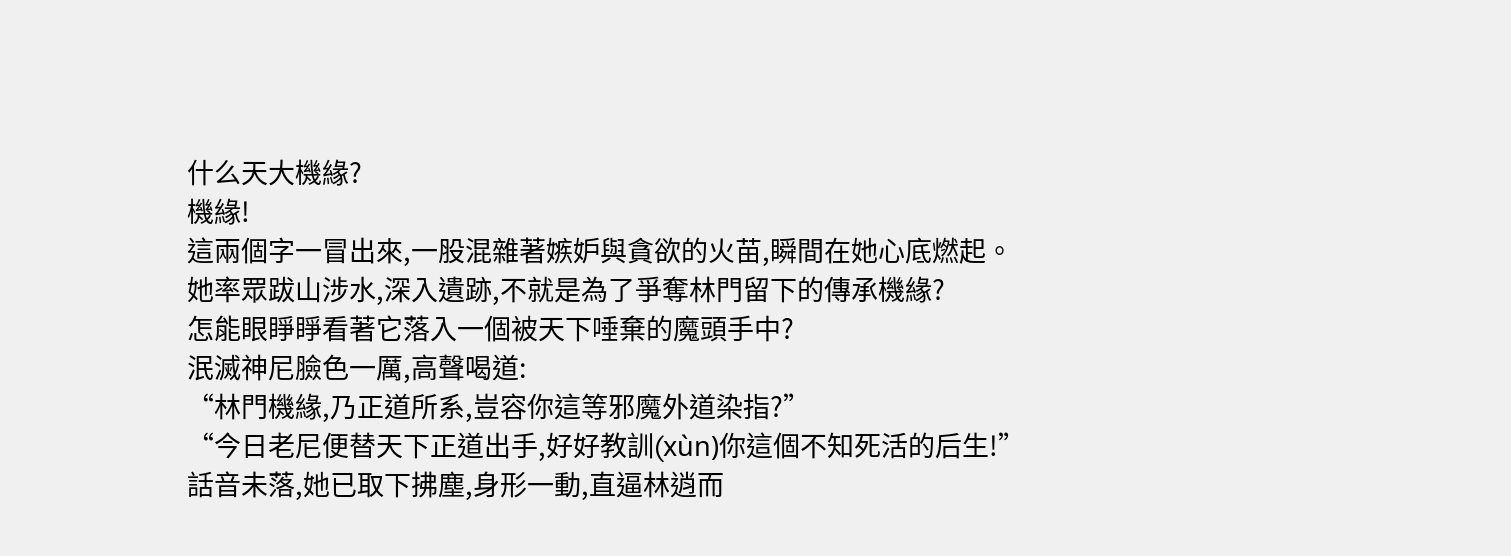什么天大機緣?
機緣!
這兩個字一冒出來,一股混雜著嫉妒與貪欲的火苗,瞬間在她心底燃起。
她率眾跋山涉水,深入遺跡,不就是為了爭奪林門留下的傳承機緣?
怎能眼睜睜看著它落入一個被天下唾棄的魔頭手中?
泯滅神尼臉色一厲,高聲喝道:
“林門機緣,乃正道所系,豈容你這等邪魔外道染指?”
“今日老尼便替天下正道出手,好好教訓(xùn)你這個不知死活的后生!”
話音未落,她已取下拂塵,身形一動,直逼林逍而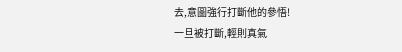去,意圖強行打斷他的參悟!
一旦被打斷,輕則真氣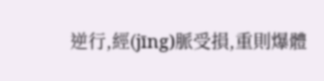逆行,經(jīng)脈受損,重則爆體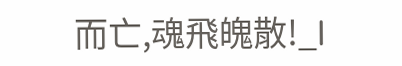而亡,魂飛魄散!_l